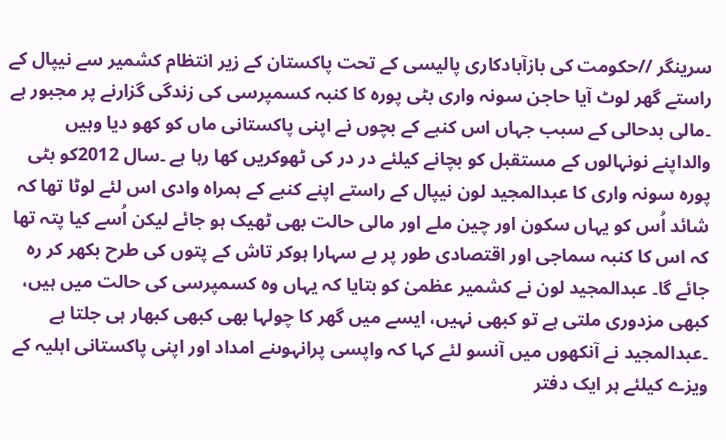سرینگر //حکومت کی بازآبادکاری پالیسی کے تحت پاکستان کے زیر انتظام کشمیر سے نیپال کے راستے گھر لوٹ آیا حاجن سونہ واری بٹی پورہ کا کنبہ کسمپرسی کی زندگی گزارنے پر مجبور ہے ۔مالی بدحالی کے سبب جہاں اس کنبے کے بچوں نے اپنی پاکستانی ماں کو کھو دیا وہیں والداپنے نونہالوں کے مستقبل کو بچانے کیلئے در در کی ٹھوکریں کھا رہا ہے ۔سال 2012کو بٹی پورہ سونہ واری کا عبدالمجید لون نیپال کے راستے اپنے کنبے کے ہمراہ وادی اس لئے لوٹا تھا کہ شائد اُس کو یہاں سکون اور چین ملے اور مالی حالت بھی ٹھیک ہو جائے لیکن اُسے کیا پتہ تھا کہ اس کا کنبہ سماجی اور اقتصادی طور پر بے سہارا ہوکر تاش کے پتوں کی طرح بکھر کر رہ جائے گا۔ عبدالمجید لون نے کشمیر عظمیٰ کو بتایا کہ یہاں وہ کسمپرسی کی حالت میں ہیں، کبھی مزدوری ملتی ہے تو کبھی نہیں، ایسے میں گھر کا چولہا بھی کبھی کبھار ہی جلتا ہے ۔عبدالمجید نے آنکھوں میں آنسو لئے کہا کہ واپسی پرانہوںنے امداد اور اپنی پاکستانی اہلیہ کے ویزے کیلئے ہر ایک دفتر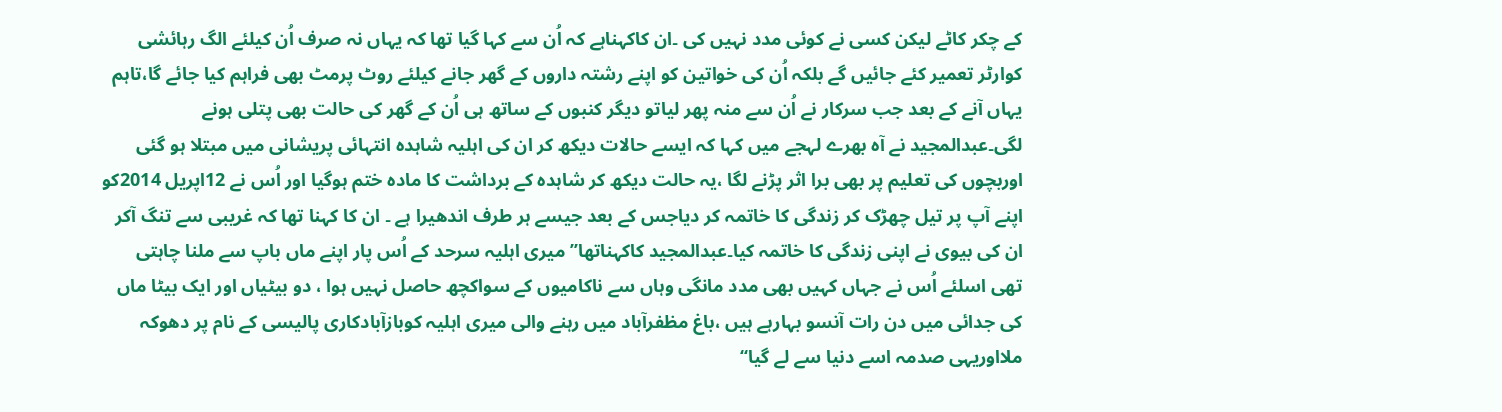کے چکر کاٹے لیکن کسی نے کوئی مدد نہیں کی ۔ان کاکہناہے کہ اُن سے کہا گیا تھا کہ یہاں نہ صرف اُن کیلئے الگ رہائشی کوارٹر تعمیر کئے جائیں گے بلکہ اُن کی خواتین کو اپنے رشتہ داروں کے گھر جانے کیلئے روٹ پرمٹ بھی فراہم کیا جائے گا،تاہم یہاں آنے کے بعد جب سرکار نے اُن سے منہ پھر لیاتو دیگر کنبوں کے ساتھ ہی اُن کے گھر کی حالت بھی پتلی ہونے لگی۔عبدالمجید نے آہ بھرے لہجے میں کہا کہ ایسے حالات دیکھ کر ان کی اہلیہ شاہدہ انتہائی پریشانی میں مبتلا ہو گئی اوربچوں کی تعلیم پر بھی برا اثر پڑنے لگا ،یہ حالت دیکھ کر شاہدہ کے برداشت کا مادہ ختم ہوگیا اور اُس نے 12اپریل 2014کو اپنے آپ پر تیل چھڑک کر زندگی کا خاتمہ کر دیاجس کے بعد جیسے ہر طرف اندھیرا ہے ۔ ان کا کہنا تھا کہ غریبی سے تنگ آکر ان کی بیوی نے اپنی زندگی کا خاتمہ کیا۔عبدالمجید کاکہناتھا’’ میری اہلیہ سرحد کے اُس پار اپنے ماں باپ سے ملنا چاہتی تھی اسلئے اُس نے جہاں کہیں بھی مدد مانگی وہاں سے ناکامیوں کے سواکچھ حاصل نہیں ہوا ، دو بیٹیاں اور ایک بیٹا ماں کی جدائی میں دن رات آنسو بہارہے ہیں ،باغ مظفرآباد میں رہنے والی میری اہلیہ کوبازآبادکاری پالیسی کے نام پر دھوکہ ملااوریہی صدمہ اسے دنیا سے لے گیا‘‘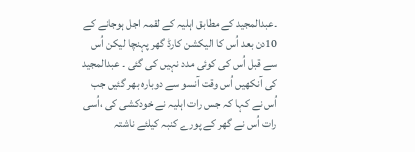۔عبدالمجید کے مطابق اہلیہ کے لقمہ اجل ہوجانے کے 10دن بعد اُس کا الیکشن کارڈ گھر پہنچا لیکن اُس سے قبل اُس کی کوئی مدد نہیں کی گئی ۔ عبدالمجید کی آنکھیں اُس وقت آنسو سے دوبارہ بھر گئیں جب اُس نے کہا کہ جس رات اہلیہ نے خودکشی کی ،اُسی رات اُس نے گھر کے پورے کنبہ کیلئے ناشتہ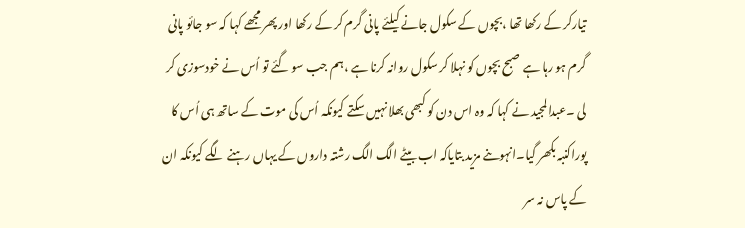تیارکر کے رکھا تھا ،بچوں کے سکول جانے کیلئے پانی گرم کر کے رکھا اور پھر مجھے کہا کہ سو جائو پانی گرم ہو رہا ہے صبح بچوں کو نہلا کر سکول روانہ کرنا ہے ،ہم جب سو گئے تو اُس نے خودسوزی کر لی ۔عبدالمجید نے کہا کہ وہ اس دن کو کبھی بھلا نہیں سکتے کیونکہ اُس کی موت کے ساتھ ہی اُس کا پوراکنبہ بکھر گیا۔انہوںنے مزید بتایاکہ اب بیٹے الگ الگ رشتہ داروں کے یہاں رہنے لگے کیونکہ ان کے پاس نہ سر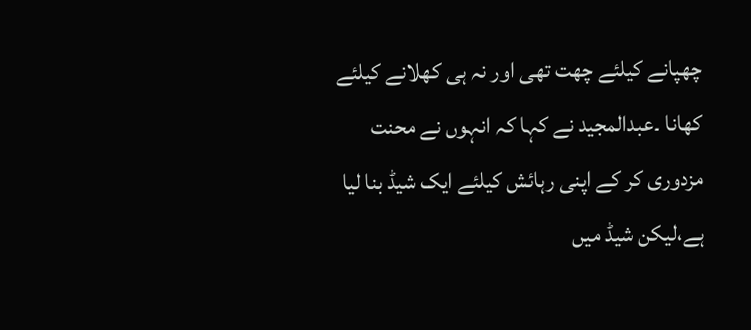چھپانے کیلئے چھت تھی اور نہ ہی کھلانے کیلئے کھانا ۔عبدالمجید نے کہا کہ انہوں نے محنت مزدوری کر کے اپنی رہائش کیلئے ایک شیڈ بنا لیا ہے،لیکن شیڈ میں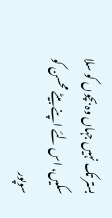بستر تک نہیں جہاں وہ بچوں کو سلا سکیں، اس لئے اپنے بیٹے محسن کو سوپور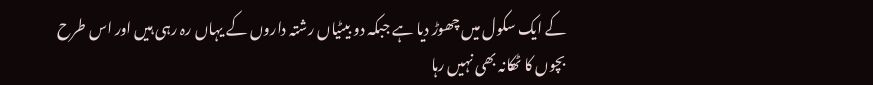کے ایک سکول میں چھوڑ دیا ہے جبکہ دو بیٹیاں رشتہ داروں کے یہاں رہ رہی ہیں اور اس طرح بچوں کا ٹھکانہ بھی نہیں رہا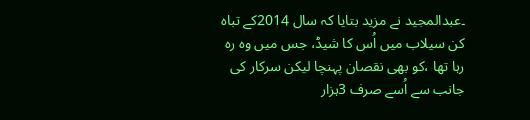۔عبدالمجید نے مزید بتایا کہ سال 2014کے تباہ کن سیلاب میں اُس کا شیڈ، جس میں وہ رہ رہا تھا ،کو بھی نقصان پہنچا لیکن سرکار کی جانب سے اُسے صرف 3ہزار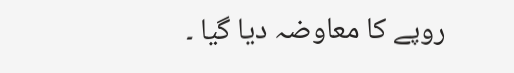روپے کا معاوضہ دیا گیا ۔